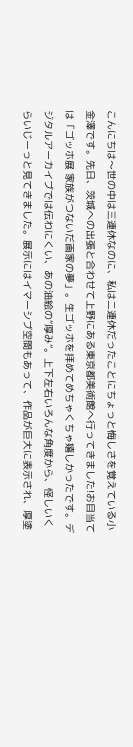こんにちは〜世の中は三連休なのに、私は二連休だったことにちょっと悔しさを覚えている小金澤です。先日、茨城への出張と合わせて上野にある東京都美術館へ行ってきました!お目当ては「ゴッホ展 家族がつないだ画家の夢」。生ゴッホを拝めてめちゃくちゃ嬉しかったです。デジタルアーカイブでは伝わにくい、あの油絵の“厚み”。上下左右いろんな角度から、怪しいくらいじーっと見てきました。展示にはイマーシブ空間もあって、作品が巨大に表示され、厚塗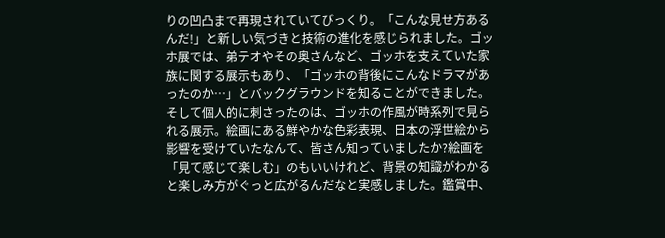りの凹凸まで再現されていてびっくり。「こんな見せ方あるんだ!」と新しい気づきと技術の進化を感じられました。ゴッホ展では、弟テオやその奥さんなど、ゴッホを支えていた家族に関する展示もあり、「ゴッホの背後にこんなドラマがあったのか…」とバックグラウンドを知ることができました。そして個人的に刺さったのは、ゴッホの作風が時系列で見られる展示。絵画にある鮮やかな色彩表現、日本の浮世絵から影響を受けていたなんて、皆さん知っていましたか?絵画を「見て感じて楽しむ」のもいいけれど、背景の知識がわかると楽しみ方がぐっと広がるんだなと実感しました。鑑賞中、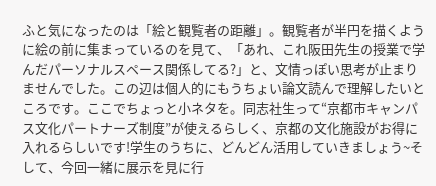ふと気になったのは「絵と観覧者の距離」。観覧者が半円を描くように絵の前に集まっているのを見て、「あれ、これ阪田先生の授業で学んだパーソナルスペース関係してる?」と、文情っぽい思考が止まりませんでした。この辺は個人的にもうちょい論文読んで理解したいところです。ここでちょっと小ネタを。同志社生って“京都市キャンパス文化パートナーズ制度”が使えるらしく、京都の文化施設がお得に入れるらしいです!学生のうちに、どんどん活用していきましょう~そして、今回一緒に展示を見に行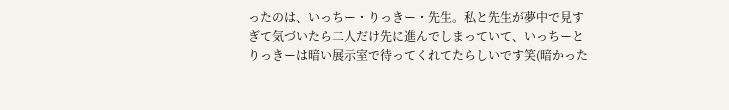ったのは、いっちー・りっきー・先生。私と先生が夢中で見すぎて気づいたら二人だけ先に進んでしまっていて、いっちーとりっきーは暗い展示室で待ってくれてたらしいです笑(暗かった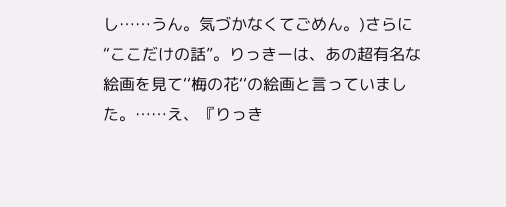し……うん。気づかなくてごめん。)さらに“ここだけの話”。りっきーは、あの超有名な絵画を見て‘‘梅の花‘‘の絵画と言っていました。……え、『りっき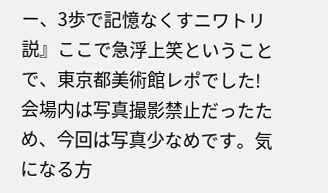ー、3歩で記憶なくすニワトリ説』ここで急浮上笑ということで、東京都美術館レポでした!会場内は写真撮影禁止だったため、今回は写真少なめです。気になる方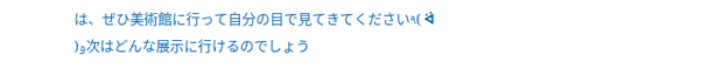は、ぜひ美術館に行って自分の目で見てきてください٩( ᐛ )و次はどんな展示に行けるのでしょう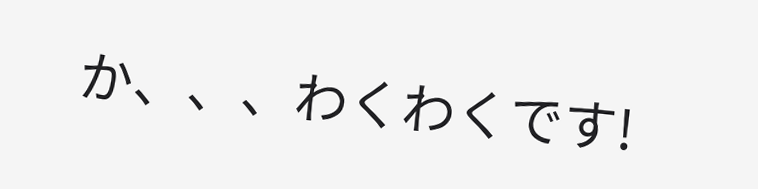か、、、わくわくです!